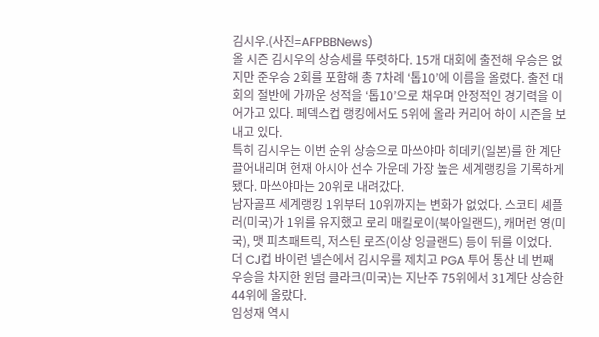김시우.(사진=AFPBBNews)
올 시즌 김시우의 상승세를 뚜렷하다. 15개 대회에 출전해 우승은 없지만 준우승 2회를 포함해 총 7차례 ‘톱10’에 이름을 올렸다. 출전 대회의 절반에 가까운 성적을 ‘톱10’으로 채우며 안정적인 경기력을 이어가고 있다. 페덱스컵 랭킹에서도 5위에 올라 커리어 하이 시즌을 보내고 있다.
특히 김시우는 이번 순위 상승으로 마쓰야마 히데키(일본)를 한 계단 끌어내리며 현재 아시아 선수 가운데 가장 높은 세계랭킹을 기록하게 됐다. 마쓰야마는 20위로 내려갔다.
남자골프 세계랭킹 1위부터 10위까지는 변화가 없었다. 스코티 셰플러(미국)가 1위를 유지했고 로리 매킬로이(북아일랜드), 캐머런 영(미국), 맷 피츠패트릭, 저스틴 로즈(이상 잉글랜드) 등이 뒤를 이었다.
더 CJ컵 바이런 넬슨에서 김시우를 제치고 PGA 투어 통산 네 번째 우승을 차지한 윈덤 클라크(미국)는 지난주 75위에서 31계단 상승한 44위에 올랐다.
임성재 역시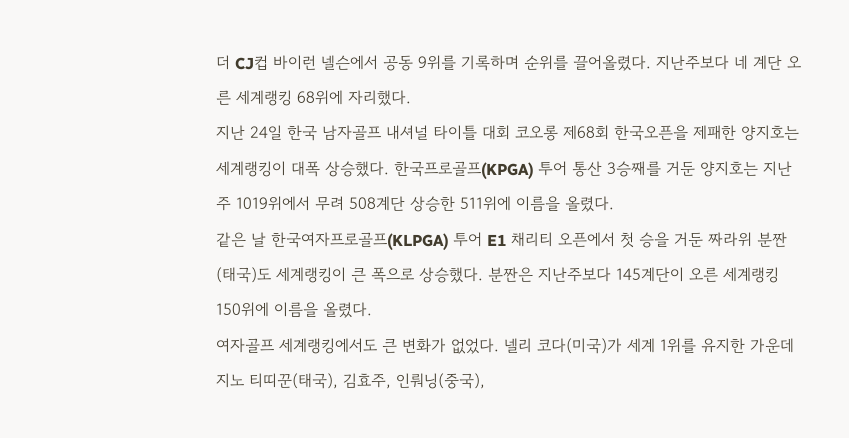더 CJ컵 바이런 넬슨에서 공동 9위를 기록하며 순위를 끌어올렸다. 지난주보다 네 계단 오른 세계랭킹 68위에 자리했다.
지난 24일 한국 남자골프 내셔널 타이틀 대회 코오롱 제68회 한국오픈을 제패한 양지호는 세계랭킹이 대폭 상승했다. 한국프로골프(KPGA) 투어 통산 3승째를 거둔 양지호는 지난주 1019위에서 무려 508계단 상승한 511위에 이름을 올렸다.
같은 날 한국여자프로골프(KLPGA) 투어 E1 채리티 오픈에서 첫 승을 거둔 짜라위 분짠(태국)도 세계랭킹이 큰 폭으로 상승했다. 분짠은 지난주보다 145계단이 오른 세계랭킹 150위에 이름을 올렸다.
여자골프 세계랭킹에서도 큰 변화가 없었다. 넬리 코다(미국)가 세계 1위를 유지한 가운데 지노 티띠꾼(태국), 김효주, 인뤄닝(중국),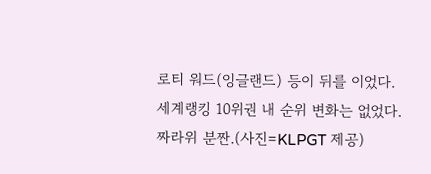로티 워드(잉글랜드) 등이 뒤를 이었다. 세계랭킹 10위권 내 순위 변화는 없었다.
짜라위 분짠.(사진=KLPGT 제공)